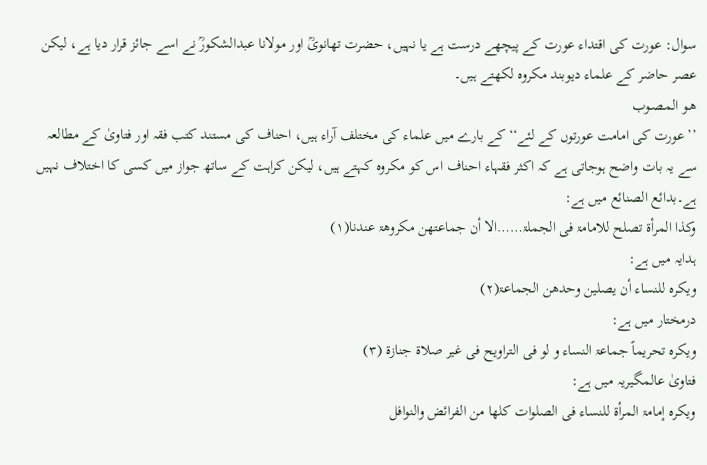سوال: عورت کی اقتداء عورت کے پیچھے درست ہے یا نہیں، حضرت تھانویؒ اور مولانا عبدالشکورؒ نے اسے جائز قرار دیا ہے، لیکن عصر حاضر کے علماء دیوبند مکروہ لکھتے ہیں۔
ھـو المـصـوب
’’عورت کی امامت عورتوں کے لئے‘‘ کے بارے میں علماء کی مختلف آراء ہیں، احناف کی مستند کتب فقہ اور فتاویٰ کے مطالعہ سے یہ بات واضح ہوجاتی ہے کہ اکثر فقہاء احناف اس کو مکروہ کہتے ہیں، لیکن کراہت کے ساتھ جواز میں کسی کا اختلاف نہیں ہے۔بدائع الصنائع میں ہے:
وکذا المرأۃ تصلح للامامۃ فی الجملۃ……الا أن جماعتھن مکروھۃ عندنا(۱)
ہدایہ میں ہے:
ویکرہ للنساء أن یصلین وحدھن الجماعۃ(۲)
درمختار میں ہے:
ویکرہ تحریماً جماعۃ النساء و لو فی التراویح فی غیر صلاۃ جنازۃ (۳)
فتاویٰ عالمگیریہ میں ہے:
ویکرہ إمامۃ المرأۃ للنساء فی الصلوات کلھا من الفرائض والنوافل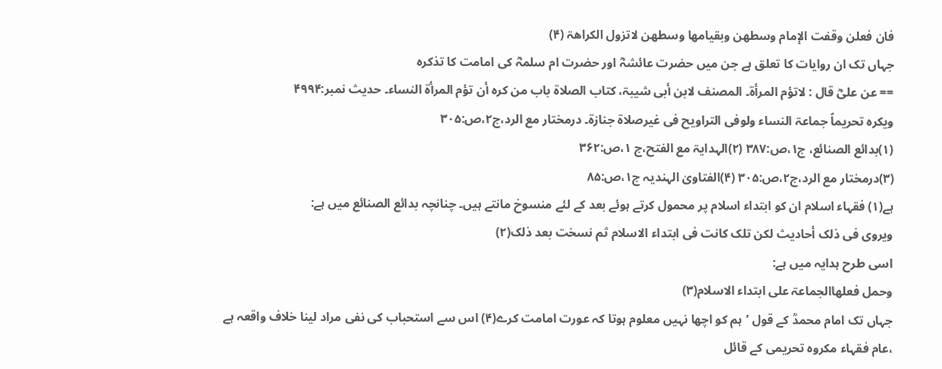فان فعلن وقفت الإمام وسطھن وبقیامھا وسطھن لاتزول الکراھۃ (۴)
جہاں تک ان روایات کا تعلق ہے جن میں حضرت عائشہؓ اور حضرت ام سلمہؓ کی امامت کا تذکرہ
== عن علیؓ قال : لاتؤم المرأۃ۔ المصنف لابن أبی شیبۃ، کتاب الصلاۃ باب من کرہ أن تؤم المرأۃ النساء۔ حدیث نمبر:۴۹۹۴
ویکرہ تحریماً جماعۃ النساء ولوفی التراویح فی غیرصلاۃ جنازۃ۔ درمختار مع الرد،ج۲،ص:۳۰۵
(۱)بدائع الصنائع، ج۱،ص:۳۸۷ (۲)الہدایۃ مع الفتح،ج ۱،ص:۳۶۲
(۳)درمختار مع الرد،ج۲،ص:۳۰۵ (۴)الفتاویٰ الہندیہ ج۱،ص:۸۵
ہے(۱) فقہاء اسلام ان کو ابتداء اسلام پر محمول کرتے ہوئے بعد کے لئے منسوخ مانتے ہیں۔ چنانچہ بدائع الصنائع میں ہے:
ویروی فی ذلک أحادیث لکن تلک کانت فی ابتداء الاسلام ثم نسخت بعد ذلک(۲)
اسی طرح ہدایہ میں ہے:
وحمل فعلھاالجماعۃ علی ابتداء الاسلام(۳)
جہاں تک امام محمدؒ کے قول ’ہم کو اچھا نہیں معلوم ہوتا کہ عورت امامت کرے(۴) اس سے استحباب کی نفی مراد لینا خلاف واقعہ ہے ،عام فقہاء مکروہ تحریمی کے قائل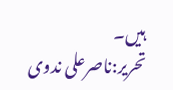ہیں۔
تحریر:ناصرعلی ندوی